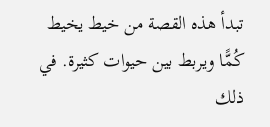تبدأ هذه القصة من خيط يخيط كُمًّا ويربط بين حيوات كثيرة. في ذلك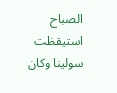الصباح استيقظت سولينا وكان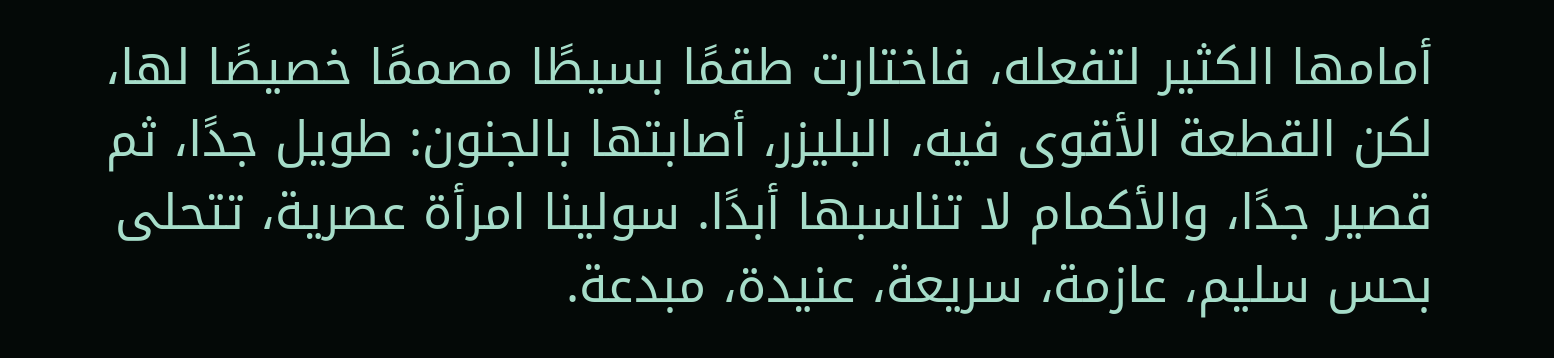أمامها الكثير لتفعله، فاختارت طقمًا بسيطًا مصممًا خصيصًا لها، لكن القطعة الأقوى فيه، البليزر، أصابتها بالجنون: طويل جدًا، ثم قصير جدًا، والأكمام لا تناسبها أبدًا. سولينا امرأة عصرية، تتحلى بحس سليم، عازمة، سريعة، عنيدة، مبدعة.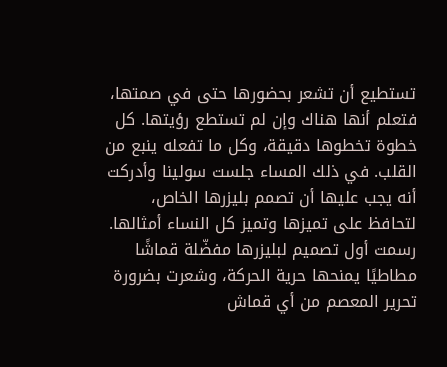تستطيع أن تشعر بحضورها حتى في صمتها، فتعلم أنها هناك وإن لم تستطع رؤيتها. كل خطوة تخطوها دقيقة، وكل ما تفعله ينبع من القلب. في ذلك المساء جلست سولينا وأدركت أنه يجب عليها أن تصمم بليزرها الخاص، لتحافظ على تميزها وتميز كل النساء أمثالها.
رسمت أول تصميم لبليزرها مفضّلة قماشًا مطاطيًا يمنحها حرية الحركة، وشعرت بضرورة تحرير المعصم من أي قماش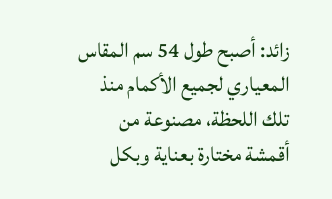زائد: أصبح طول 54 سم المقاس المعياري لجميع الأكمام منذ تلك اللحظة، مصنوعة من أقمشة مختارة بعناية وبكل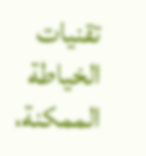تقنيات الخياطة الممكنة،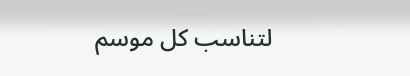لتناسب كل موسم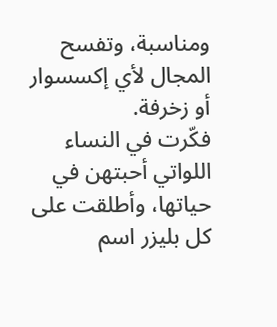ومناسبة، وتفسح المجال لأي إكسسوار أو زخرفة.
فكّرت في النساء اللواتي أحبتهن في حياتها، وأطلقت على كل بليزر اسم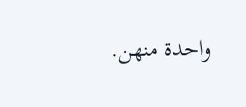واحدة منهن.